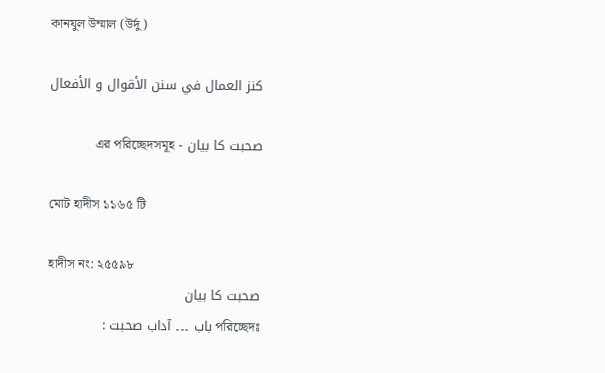কানযুল উম্মাল (উর্দু)

كنز العمال في سنن الأقوال و الأفعال

صحبت کا بیان - এর পরিচ্ছেদসমূহ

মোট হাদীস ১১৬৫ টি

হাদীস নং: ২৫৫৯৮
صحبت کا بیان
পরিচ্ছেদঃ باب ۔۔۔ آداب صحبت :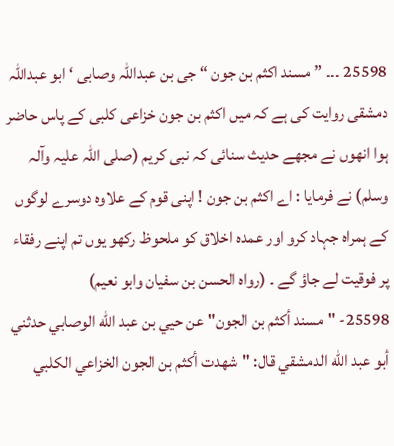25598 ۔۔۔ ” مسند اکثم بن جون “ جی بن عبداللہ وصابی ‘ ابو عبداللہ دمشقی روایت کی ہے کہ میں اکثم بن جون خزاعی کلبی کے پاس حاضر ہوا انھوں نے مجھے حدیث سنائی کہ نبی کریم (صلی اللہ علیہ وآلہ وسلم) نے فرمایا : اے اکثم بن جون ! اپنی قوم کے علاوہ دوسرے لوگوں کے ہمراہ جہاد کرو اور عمدہ اخلاق کو ملحوظ رکھو یوں تم اپنے رفقاء پر فوقیت لے جاؤ گے ۔ (رواہ الحسن بن سفیان وابو نعیم)
25598- "مسند أكثم بن الجون" عن حيي بن عبد الله الوصابي حدثني أبو عبد الله الدمشقي قال: "شهدت أكثم بن الجون الخزاعي الكلبي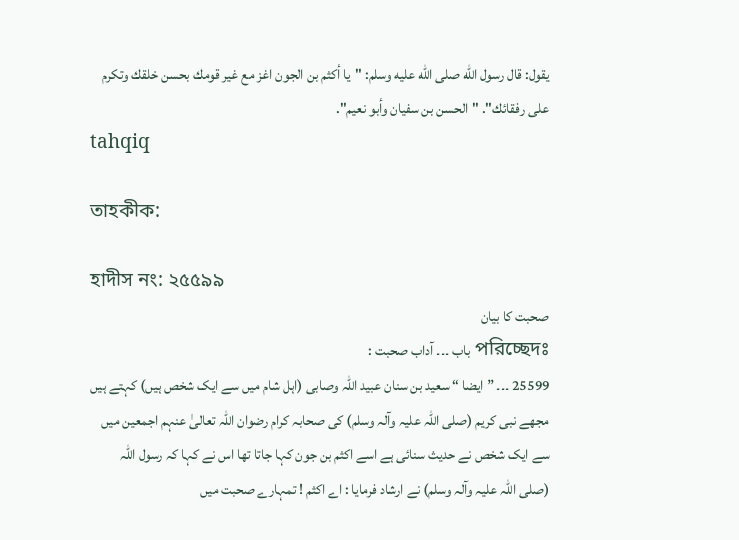يقول: قال رسول الله صلى الله عليه وسلم: "يا أكثم بن الجون اغز مع غير قومك بحسن خلقك وتكرم على رفقائك". "الحسن بن سفيان وأبو نعيم".
tahqiq

তাহকীক:

হাদীস নং: ২৫৫৯৯
صحبت کا بیان
পরিচ্ছেদঃ باب ۔۔۔ آداب صحبت :
25599 ۔۔۔ ” ایضا “ سعید بن سنان عبید اللہ وصابی (اہل شام میں سے ایک شخص ہیں) کہتے ہیں مجھے نبی کریم (صلی اللہ علیہ وآلہ وسلم) کی صحابہ کرام رضوان اللہ تعالیٰ عنہم اجمعین میں سے ایک شخص نے حدیث سنائی ہے اسے اکثم بن جون کہا جاتا تھا اس نے کہا کہ رسول اللہ (صلی اللہ علیہ وآلہ وسلم) نے ارشاد فرمایا : اے اکثم ! تمہارے صحبت میں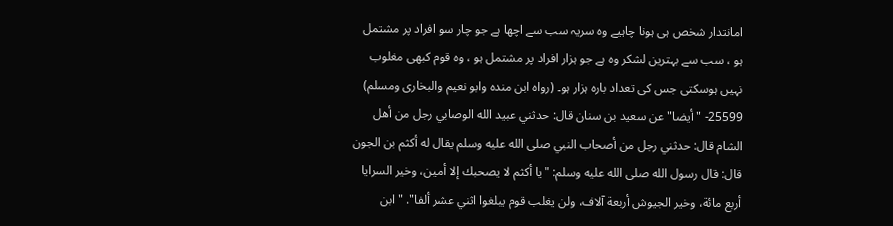امانتدار شخص ہی ہونا چاہیے وہ سریہ سب سے اچھا ہے جو چار سو افراد پر مشتمل ہو ، سب سے بہترین لشکر وہ ہے جو ہزار افراد پر مشتمل ہو ، وہ قوم کبھی مغلوب نہیں ہوسکتی جس کی تعداد بارہ ہزار ہو۔ (رواہ ابن مندہ وابو نعیم والبخاری ومسلم)
25599- "أيضا" عن سعيد بن سنان قال: حدثني عبيد الله الوصابي رجل من أهل الشام قال: حدثني رجل من أصحاب النبي صلى الله عليه وسلم يقال له أكثم بن الجون قال: قال رسول الله صلى الله عليه وسلم: "يا أكثم لا يصحبك إلا أمين، وخير السرايا أربع مائة، وخير الجيوش أربعة آلاف، ولن يغلب قوم يبلغوا اثني عشر ألفا". "ابن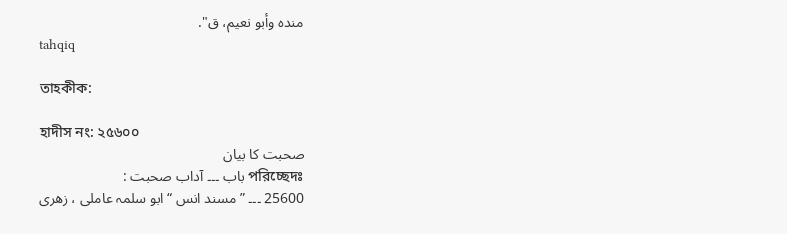منده وأبو نعيم، ق".
tahqiq

তাহকীক:

হাদীস নং: ২৫৬০০
صحبت کا بیان
পরিচ্ছেদঃ باب ۔۔۔ آداب صحبت :
25600 ۔۔۔ ” مسند انس “ ابو سلمہ عاملی ، زھری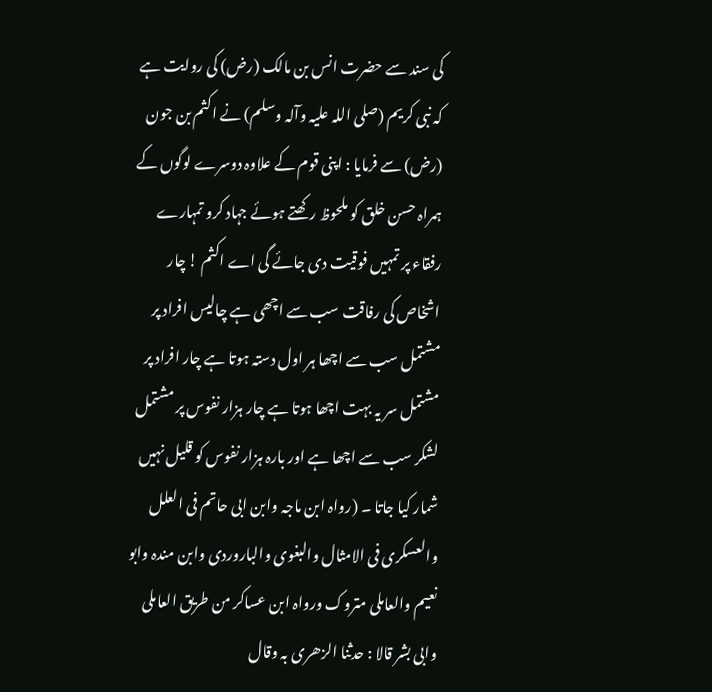کی سند سے حضرت انس بن مالک (رض) کی روایت ہے کہ نبی کریم (صلی اللہ علیہ وآلہ وسلم) نے اکثم بن جون (رض) سے فرمایا : اپنی قوم کے علاوہ دوسرے لوگوں کے ہمراہ حسن خلق کو ملحوظ رکھتے ہوئے جہاد کرو تمہارے رفقاء پر تمہیں فوقیت دی جائے گی اے اکثم ! چار اشخاص کی رفاقت سب سے اچھی ہے چالیس افراد پر مشتمل سب سے اچھا ہر اول دستہ ہوتا ہے چار افراد پر مشتمل سر یہ بہت اچھا ہوتا ہے چار ہزار نفوس پر مشتمل لشکر سب سے اچھا ہے اور بارہ ہزار نفوس کو قلیل نہیں شمار کیا جاتا ۔ (رواہ ابن ماجہ وابن ابی حاتم فی العلل والعسکری فی الامثال والبغوی والباروردی وابن مندہ وابو نعیم والعاملی متروک ورواہ ابن عساکر من طریق العاملی وابی بشر قالا : حدثنا الزھری بہ وقال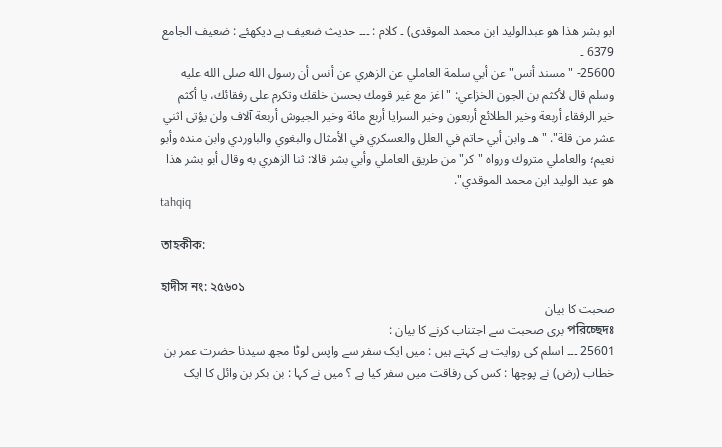ابو بشر ھذا ھو عبدالولید ابن محمد الموقدی) ۔ کلام : ۔۔۔ حدیث ضعیف ہے دیکھئے : ضعیف الجامع 6379 ۔
25600- "مسند أنس" عن أبي سلمة العاملي عن الزهري عن أنس أن رسول الله صلى الله عليه وسلم قال لأكثم بن الجون الخزاعي: "اغز مع غير قومك بحسن خلقك وتكرم على رفقائك، يا أكثم خير الرفقاء أربعة وخير الطلائع أربعون وخير السرايا أربع مائة وخير الجيوش أربعة آلاف ولن يؤتى اثني عشر من قلة". "هـ وابن أبي حاتم في العلل والعسكري في الأمثال والبغوي والباوردي وابن منده وأبو نعيم؛ والعاملي متروك ورواه "كر" من طريق العاملي وأبي بشر قالا: ثنا الزهري به وقال أبو بشر هذا هو عبد الوليد ابن محمد الموقدي".
tahqiq

তাহকীক:

হাদীস নং: ২৫৬০১
صحبت کا بیان
পরিচ্ছেদঃ بری صحبت سے اجتناب کرنے کا بیان :
25601 ۔۔۔ اسلم کی روایت ہے کہتے ہیں : میں ایک سفر سے واپس لوٹا مجھ سیدنا حضرت عمر بن خطاب (رض) نے پوچھا : کس کی رفاقت میں سفر کیا ہے ؟ میں نے کہا : بن بکر بن وائل کا ایک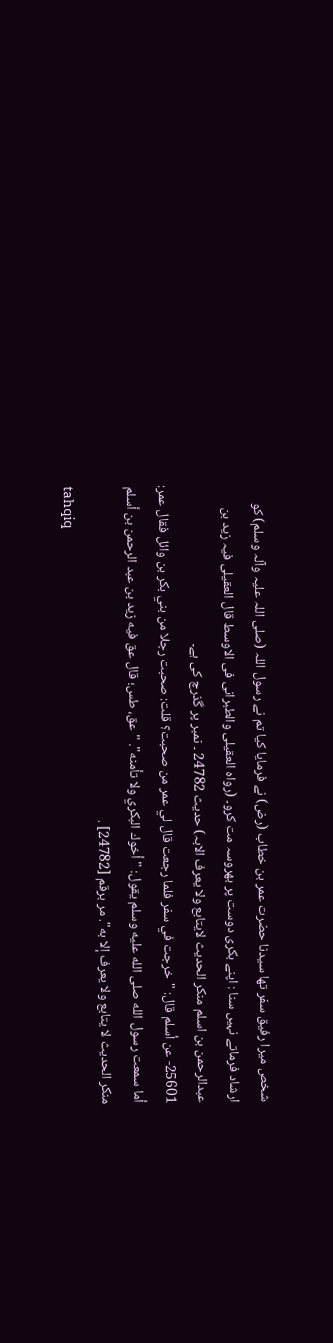شخص میرا رفیق سفر تھا سیدنا حضرت عمر بن خطاب (رض) نے فرمایا کیا تم نے رسول اللہ (صلی اللہ علیہ وآلہ وسلم) کو ارشاد فرماتے نہیں سنا : اپنے بکری دوست پر بھروسہ مت کرو۔ (رواہ العقیلی والطبرانی فی الاوسط قال العقیلی فیہ زید بن عبدالرحمن بن اسلم منکر الحدیث لایتابع ولا یعرف الابہ) حدیث 24782 ۔ نمبر پر گذرچ کی ہے۔
25601- عن أسلم قال: "خرجت في سفر فلما رجعت قال لي عمر من صحبت؟ قلت: صحبت رجلا من بني بكر بن وائل فقال عمر: أما سمعت رسول الله صلى الله عليه وسلم يقول: "أخوك البكري ولا تأمنه". "عق، طس؛ قال عق فيه زيد بن عبد الرحمن بن أسلم منكر الحديث لا يتابع ولا يعرف إلا به". مر برقم [24782] .
tahqiq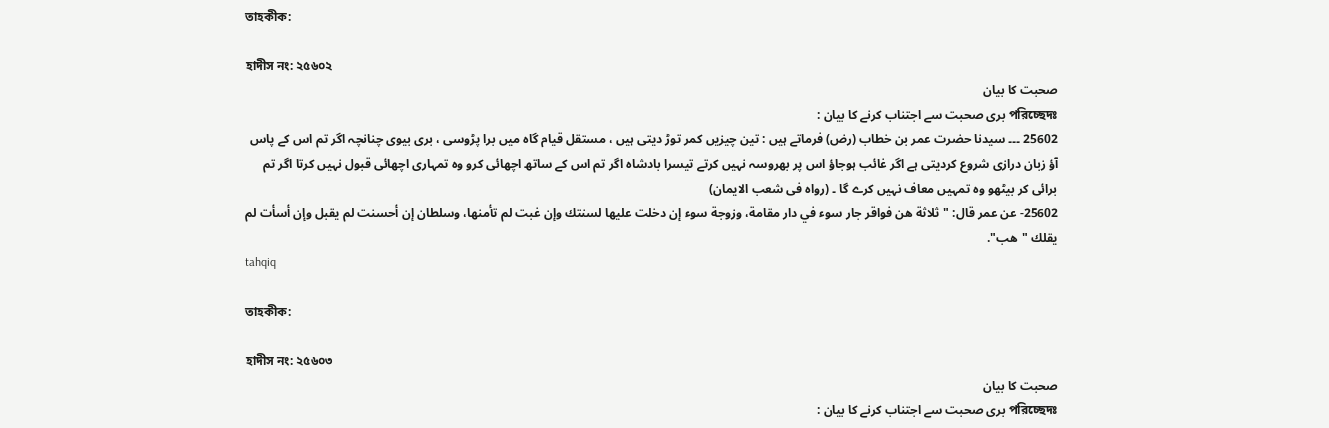তাহকীক:

হাদীস নং: ২৫৬০২
صحبت کا بیان
পরিচ্ছেদঃ بری صحبت سے اجتناب کرنے کا بیان :
25602 ۔۔۔ سیدنا حضرت عمر بن خطاب (رض) فرماتے ہیں : تین چیزیں کمر توڑ دیتی ہیں ، مستقل قیام گاہ میں برا پڑوسی ، بری بیوی چنانچہ اگر تم اس کے پاس آؤ زبان درازی شروع کردیتی ہے اگر غائب ہوجاؤ اس پر بھروسہ نہیں کرتے تیسرا بادشاہ اگر تم اس کے ساتھ اچھائی کرو وہ تمہاری اچھائی قبول نہیں کرتا اگر تم برائی کر بیٹھو وہ تمہیں معاف نہیں کرے گا ۔ (رواہ فی شعب الایمان)
25602- عن عمر قال: "ثلاثة هن فواقر جار سوء في دار مقامة، وزوجة سوء إن دخلت عليها لسنتك وإن غبت لم تأمنها، وسلطان إن أحسنت لم يقبل وإن أسأت لم يقلك "هب".
tahqiq

তাহকীক:

হাদীস নং: ২৫৬০৩
صحبت کا بیان
পরিচ্ছেদঃ بری صحبت سے اجتناب کرنے کا بیان :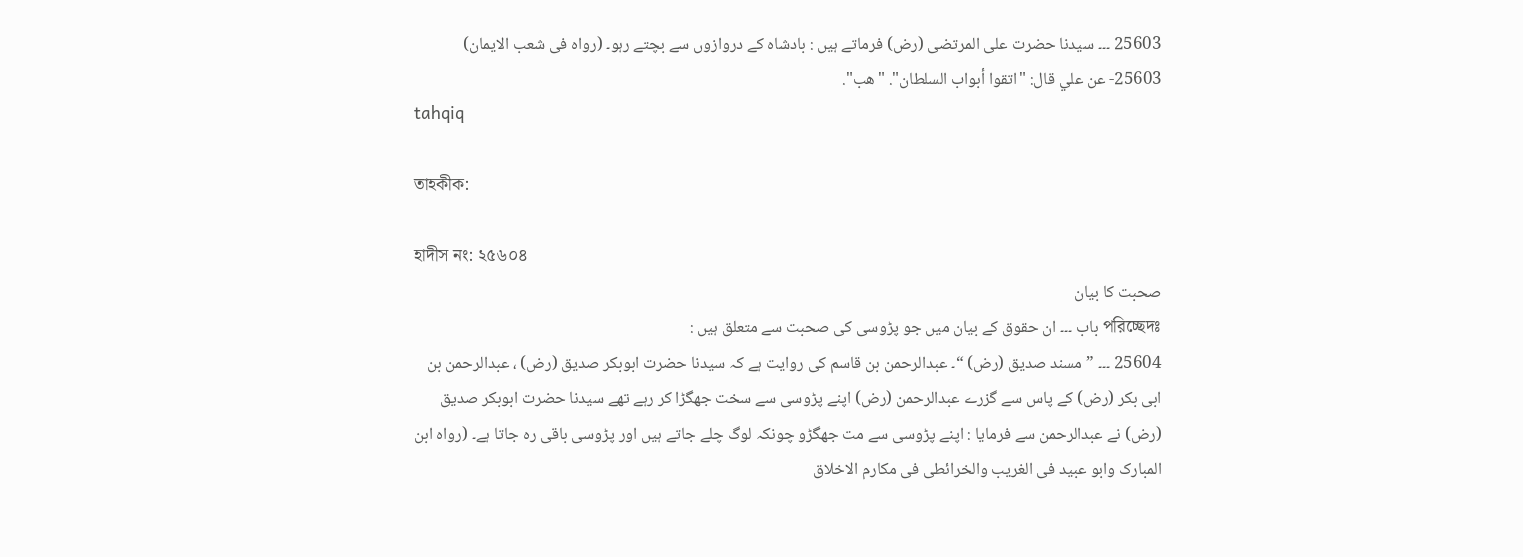25603 ۔۔۔ سیدنا حضرت علی المرتضی (رض) فرماتے ہیں : بادشاہ کے دروازوں سے بچتے رہو۔ (رواہ فی شعب الایمان)
25603- عن علي قال: "اتقوا أبواب السلطان". "هب".
tahqiq

তাহকীক:

হাদীস নং: ২৫৬০৪
صحبت کا بیان
পরিচ্ছেদঃ باب ۔۔۔ ان حقوق کے بیان میں جو پڑوسی کی صحبت سے متعلق ہیں :
25604 ۔۔۔ ” مسند صدیق (رض) “۔ عبدالرحمن بن قاسم کی روایت ہے کہ سیدنا حضرت ابوبکر صدیق (رض) ، عبدالرحمن بن ابی بکر (رض) کے پاس سے گزرے عبدالرحمن (رض) اپنے پڑوسی سے سخت جھگڑا کر رہے تھے سیدنا حضرت ابوبکر صدیق (رض) نے عبدالرحمن سے فرمایا : اپنے پڑوسی سے مت جھگڑو چونکہ لوگ چلے جاتے ہیں اور پڑوسی باقی رہ جاتا ہے۔ (رواہ ابن المبارک وابو عبید فی الغریب والخرائطی فی مکارم الاخلاق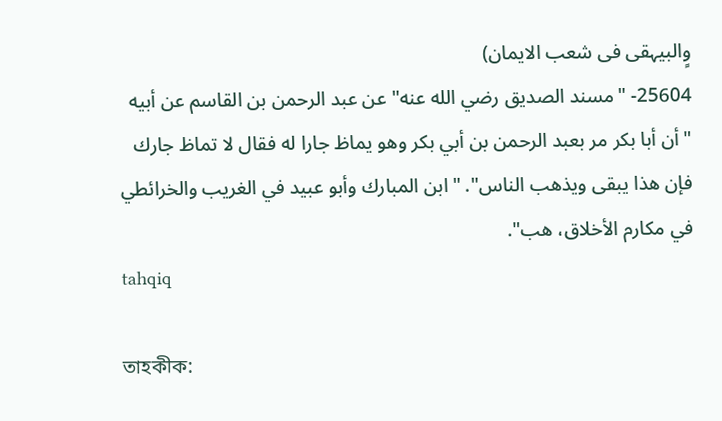وٍالبیہقی فی شعب الایمان)
25604- "مسند الصديق رضي الله عنه" عن عبد الرحمن بن القاسم عن أبيه "أن أبا بكر مر بعبد الرحمن بن أبي بكر وهو يماظ جارا له فقال لا تماظ جارك فإن هذا يبقى ويذهب الناس". "ابن المبارك وأبو عبيد في الغريب والخرائطي في مكارم الأخلاق، هب".
tahqiq

তাহকীক: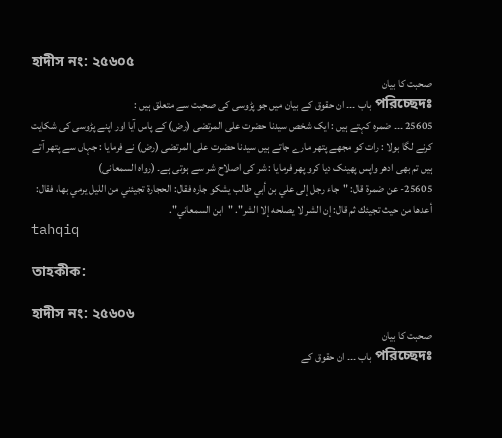হাদীস নং: ২৫৬০৫
صحبت کا بیان
পরিচ্ছেদঃ باب ۔۔۔ ان حقوق کے بیان میں جو پڑوسی کی صحبت سے متعلق ہیں :
25605 ۔۔۔ ضمرہ کہتے ہیں : ایک شخص سیدنا حضرت علی المرتضی (رض) کے پاس آیا اور اپنے پڑوسی کی شکایت کرنے لگا بولا : رات کو مجھے پتھر مارے جاتے ہیں سیدنا حضرت علی المرتضی (رض) نے فرمایا : جہاں سے پتھر آتے ہیں تم بھی ادھر واپس پھینک دیا کرو پھر فرمایا : شر کی اصلاح شر سے ہوتی ہے۔ (رواہ السمعانی)
25605- عن ضمرة قال: "جاء رجل إلى علي بن أبي طالب يشكو جاره فقال: الحجارة تجيئني من الليل يرمي بها، فقال: أعدها من حيث تجيئك ثم قال: إن الشر لا يصلحه إلا الشر". "ابن السمعاني".
tahqiq

তাহকীক:

হাদীস নং: ২৫৬০৬
صحبت کا بیان
পরিচ্ছেদঃ باب ۔۔۔ ان حقوق کے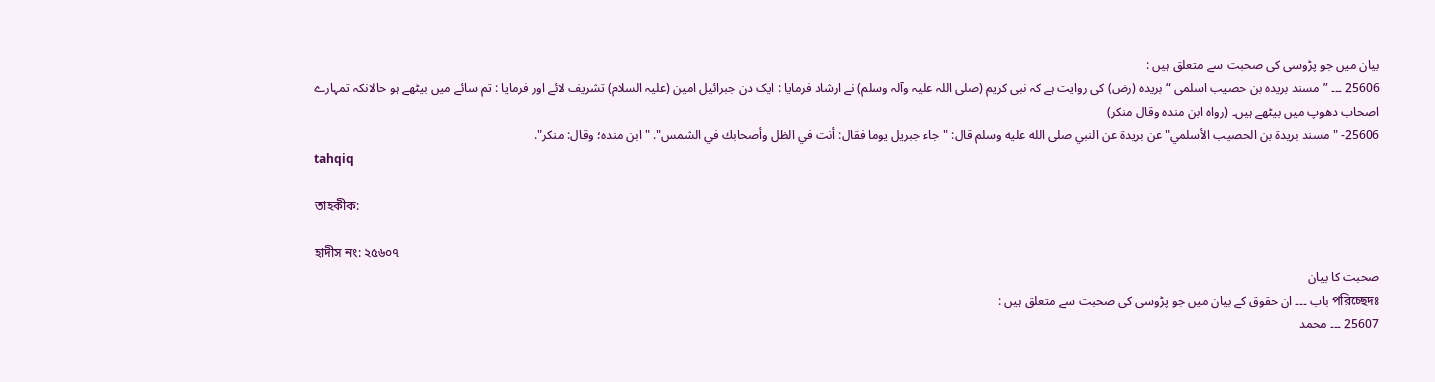بیان میں جو پڑوسی کی صحبت سے متعلق ہیں :
25606 ۔۔۔ ” مسند بریدہ بن حصیب اسلمی “ بریدہ (رض) کی روایت ہے کہ نبی کریم (صلی اللہ علیہ وآلہ وسلم) نے ارشاد فرمایا : ایک دن جبرائیل امین (علیہ السلام) تشریف لائے اور فرمایا : تم سائے میں بیٹھے ہو حالانکہ تمہارے اصحاب دھوپ میں بیٹھے ہیں۔ (رواہ ابن مندہ وقال منکر)
25606- "مسند بريدة بن الحصيب الأسلمي" عن بريدة عن النبي صلى الله عليه وسلم قال: "جاء جبريل يوما فقال: أنت في الظل وأصحابك في الشمس". "ابن منده؛ وقال: منكر".
tahqiq

তাহকীক:

হাদীস নং: ২৫৬০৭
صحبت کا بیان
পরিচ্ছেদঃ باب ۔۔۔ ان حقوق کے بیان میں جو پڑوسی کی صحبت سے متعلق ہیں :
25607 ۔۔۔ محمد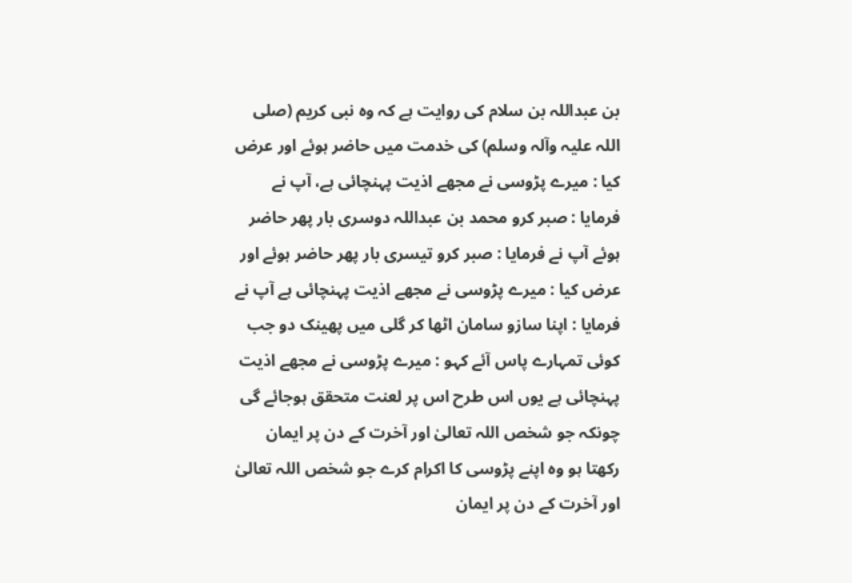بن عبداللہ بن سلام کی روایت ہے کہ وہ نبی کریم (صلی اللہ علیہ وآلہ وسلم) کی خدمت میں حاضر ہوئے اور عرض کیا : میرے پڑوسی نے مجھے اذیت پہنچائی ہے، آپ نے فرمایا : صبر کرو محمد بن عبداللہ دوسری بار پھر حاضر ہوئے آپ نے فرمایا : صبر کرو تیسری بار پھر حاضر ہوئے اور عرض کیا : میرے پڑوسی نے مجھے اذیت پہنچائی ہے آپ نے فرمایا : اپنا سازو سامان اٹھا کر گلی میں پھینک دو جب کوئی تمہارے پاس آئے کہو : میرے پڑوسی نے مجھے اذیت پہنچائی ہے یوں اس طرح اس پر لعنت متحقق ہوجائے گی چونکہ جو شخص اللہ تعالیٰ اور آخرت کے دن پر ایمان رکھتا ہو وہ اپنے پڑوسی کا اکرام کرے جو شخص اللہ تعالیٰ اور آخرت کے دن پر ایمان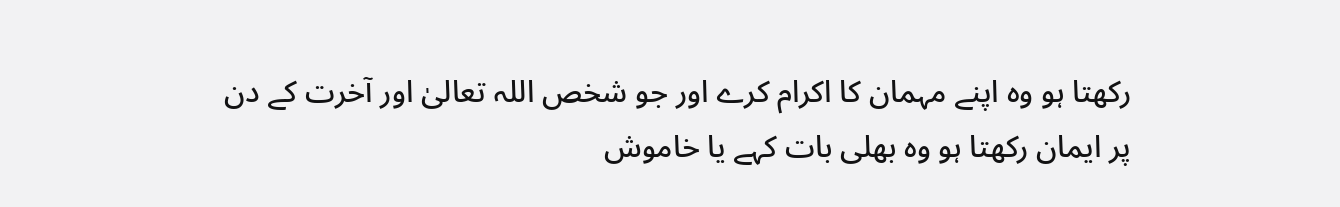رکھتا ہو وہ اپنے مہمان کا اکرام کرے اور جو شخص اللہ تعالیٰ اور آخرت کے دن پر ایمان رکھتا ہو وہ بھلی بات کہے یا خاموش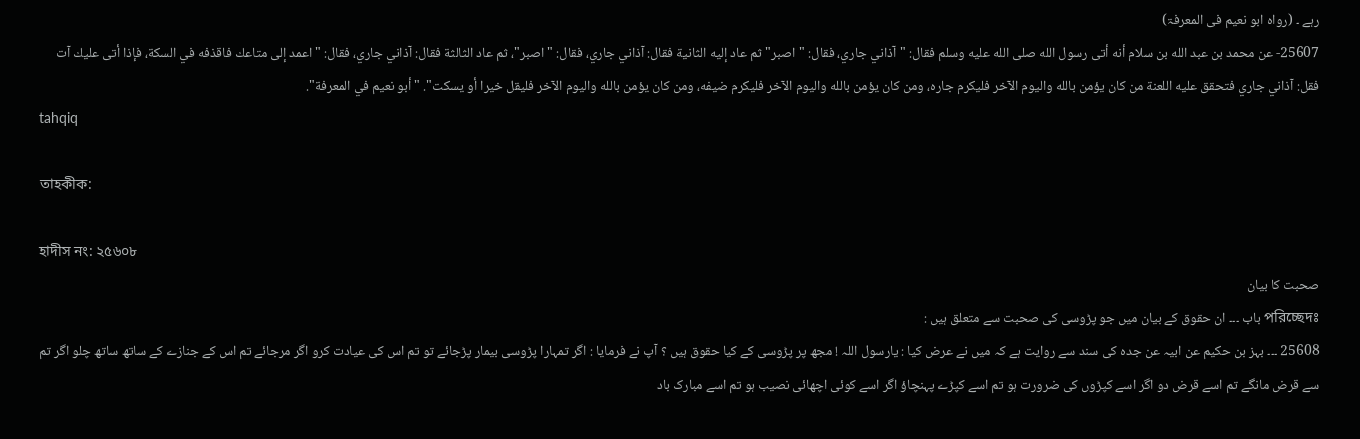رہے ۔ (رواہ ابو نعیم فی المعرفۃ)
25607- عن محمد بن عبد الله بن سلام أنه أتى رسول الله صلى الله عليه وسلم فقال: "آذاني جاري، فقال: "اصبر" ثم عاد إليه الثانية فقال: آذاني جاري، فقال: " اصبر"، ثم عاد الثالثة فقال: آذاني جاري، فقال: "اعمد إلى متاعك فاقذفه في السكة، فإذا أتى عليك آت فقل: آذاني جاري فتحقق عليه اللعنة من كان يؤمن بالله واليوم الآخر فليكرم جاره، ومن كان يؤمن بالله واليوم الآخر فليكرم ضيفه، ومن كان يؤمن بالله واليوم الآخر فليقل خيرا أو يسكت". "أبو نعيم في المعرفة".
tahqiq

তাহকীক:

হাদীস নং: ২৫৬০৮
صحبت کا بیان
পরিচ্ছেদঃ باب ۔۔۔ ان حقوق کے بیان میں جو پڑوسی کی صحبت سے متعلق ہیں :
25608 ۔۔۔ بہز بن حکیم عن ابیہ عن جدہ کی سند سے روایت ہے کہ میں نے عرض کیا : یارسول اللہ ! مجھ پر پڑوسی کے کیا حقوق ہیں ؟ آپ نے فرمایا : اگر تمہارا پڑوسی بیمار پڑجائے تو تم اس کی عیادت کرو اگر مرجائے تم اس کے جنازے کے ساتھ ساتھ چلو اگر تم سے قرض مانگے تم اسے قرض دو اگر اسے کپڑوں کی ضرورت ہو تم اسے کپڑے پہنچاؤ اگر اسے کوئی اچھائی نصیب ہو تم اسے مبارک باد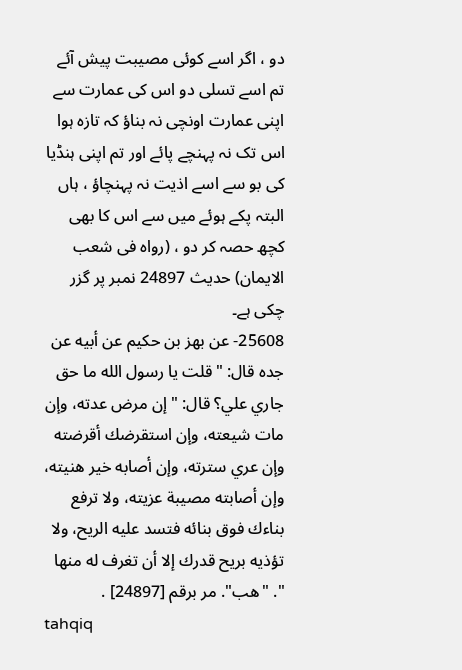دو ، اگر اسے کوئی مصیبت پیش آئے تم اسے تسلی دو اس کی عمارت سے اپنی عمارت اونچی نہ بناؤ کہ تازہ ہوا اس تک نہ پہنچے پائے اور تم اپنی ہنڈیا کی بو سے اسے اذیت نہ پہنچاؤ ، ہاں البتہ پکے ہوئے میں سے اس کا بھی کچھ حصہ کر دو ، (رواہ فی شعب الایمان) حدیث 24897 نمبر پر گزر چکی ہے۔
25608- عن بهز بن حكيم عن أبيه عن جده قال: "قلت يا رسول الله ما حق جاري علي؟ قال: "إن مرض عدته، وإن مات شيعته، وإن استقرضك أقرضته وإن عري سترته، وإن أصابه خير هنيته، وإن أصابته مصيبة عزيته، ولا ترفع بناءك فوق بنائه فتسد عليه الريح، ولا تؤذيه بريح قدرك إلا أن تغرف له منها ". "هب". مر برقم [24897] .
tahqiq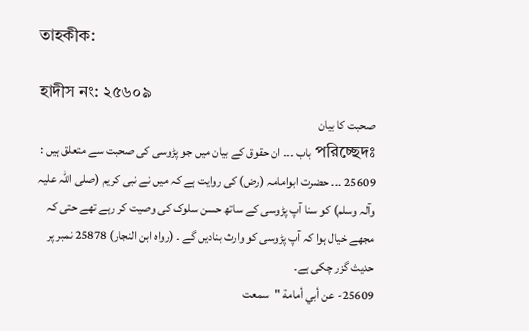তাহকীক:

হাদীস নং: ২৫৬০৯
صحبت کا بیان
পরিচ্ছেদঃ باب ۔۔۔ ان حقوق کے بیان میں جو پڑوسی کی صحبت سے متعلق ہیں :
25609 ۔۔۔ حضرت ابوامامہ (رض) کی روایت ہے کہ میں نے نبی کریم (صلی اللہ علیہ وآلہ وسلم) کو سنا آپ پڑوسی کے ساتھ حسن سلوک کی وصیت کر رہے تھے حتی کہ مجھے خیال ہوا کہ آپ پڑوسی کو وارث بنادیں گے ۔ (رواہ ابن النجار) 25878 نمبر پر حدیث گزر چکی ہے۔
25609- عن أبي أمامة "سمعت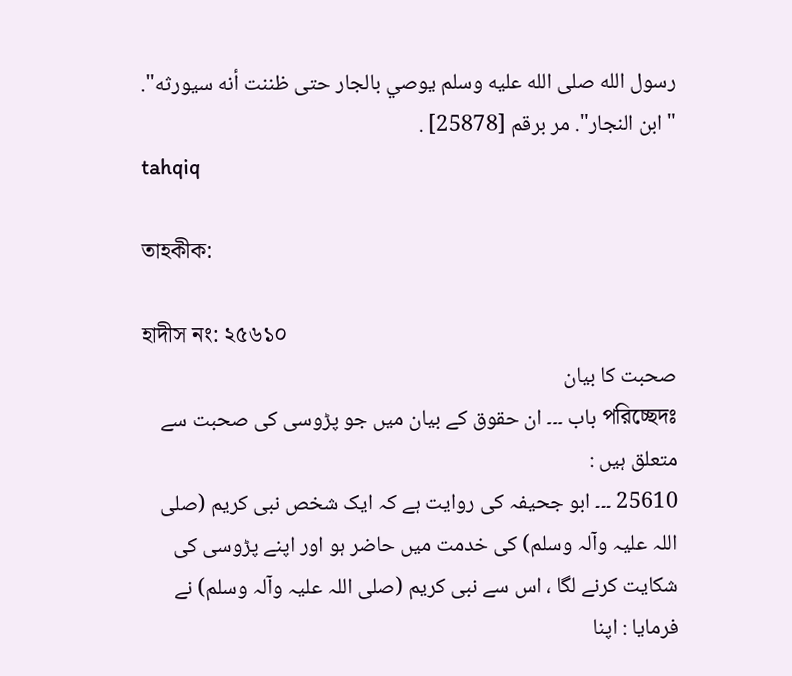رسول الله صلى الله عليه وسلم يوصي بالجار حتى ظننت أنه سيورثه". "ابن النجار". مر برقم [25878] .
tahqiq

তাহকীক:

হাদীস নং: ২৫৬১০
صحبت کا بیان
পরিচ্ছেদঃ باب ۔۔۔ ان حقوق کے بیان میں جو پڑوسی کی صحبت سے متعلق ہیں :
25610 ۔۔۔ ابو جحیفہ کی روایت ہے کہ ایک شخص نبی کریم (صلی اللہ علیہ وآلہ وسلم) کی خدمت میں حاضر ہو اور اپنے پڑوسی کی شکایت کرنے لگا ، اس سے نبی کریم (صلی اللہ علیہ وآلہ وسلم) نے فرمایا : اپنا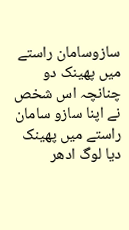سازوسامان راستے میں پھینک دو چنانچہ اس شخص نے اپنا سازو سامان راستے میں پھینک دیا لوگ ادھر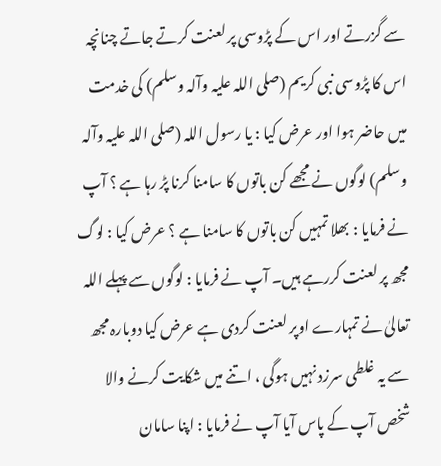سے گزرتے اور اس کے پڑوسی پر لعنت کرتے جاتے چنانچہ اس کا پڑوسی نبی کریم (صلی اللہ علیہ وآلہ وسلم) کی خدمت میں حاضر ہوا اور عرض کیا : یا رسول اللہ (صلی اللہ علیہ وآلہ وسلم) لوگوں نے مجھے کن باتوں کا سامنا کرنا پڑ رہا ہے ؟ آپ نے فرمایا : بھلا تمہیں کن باتوں کا سامنا ہے ؟ عرض کیا : لوگ مجھ پر لعنت کررہے ہیں۔ آپ نے فرمایا : لوگوں سے پہلے اللہ تعالیٰ نے تمہارے اوپر لعنت کردی ہے عرض کیا دوبارہ مجھ سے یہ غلطی سرزد نہیں ہوگی ، اتنے میں شکایت کرنے والا شخص آپ کے پاس آیا آپ نے فرمایا : اپنا سامان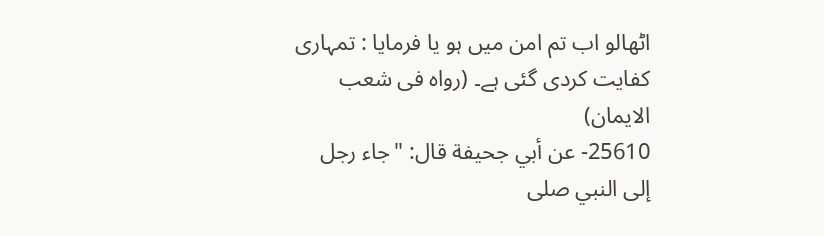اٹھالو اب تم امن میں ہو یا فرمایا : تمہاری کفایت کردی گئی ہے۔ (رواہ فی شعب الایمان)
25610- عن أبي جحيفة قال: "جاء رجل إلى النبي صلى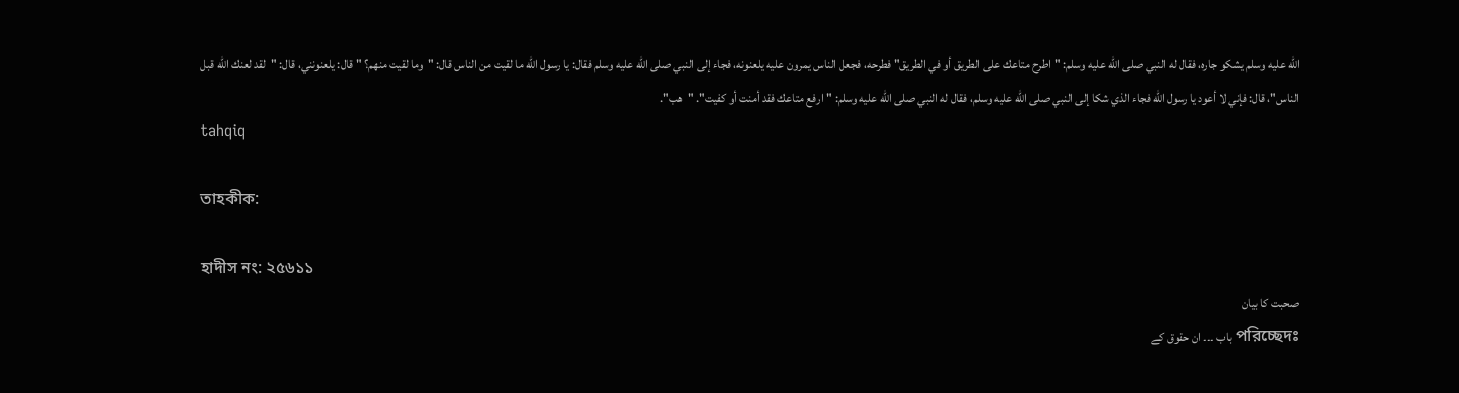الله عليه وسلم يشكو جاره، فقال له النبي صلى الله عليه وسلم: "اطرح متاعك على الطريق أو في الطريق" فطرحه، فجعل الناس يمرون عليه يلعنونه، فجاء إلى النبي صلى الله عليه وسلم فقال: يا رسول الله ما لقيت من الناس قال: "وما لقيت منهم؟ " قال: يلعنونني، قال: "لقد لعنك الله قبل الناس"، قال: فإني لا أعود يا رسول الله فجاء الذي شكا إلى النبي صلى الله عليه وسلم، فقال له النبي صلى الله عليه وسلم: "ارفع متاعك فقد أمنت أو كفيت". "هب".
tahqiq

তাহকীক:

হাদীস নং: ২৫৬১১
صحبت کا بیان
পরিচ্ছেদঃ باب ۔۔۔ ان حقوق کے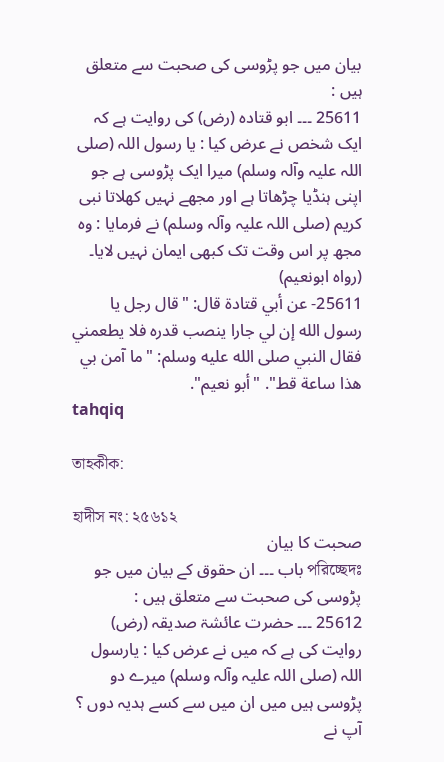بیان میں جو پڑوسی کی صحبت سے متعلق ہیں :
25611 ۔۔۔ ابو قتادہ (رض) کی روایت ہے کہ ایک شخص نے عرض کیا : یا رسول اللہ (صلی اللہ علیہ وآلہ وسلم) میرا ایک پڑوسی ہے جو اپنی ہنڈیا چڑھاتا ہے اور مجھے نہیں کھلاتا نبی کریم (صلی اللہ علیہ وآلہ وسلم) نے فرمایا : وہ مجھ پر اس وقت تک کبھی ایمان نہیں لایا۔ (رواہ ابونعیم)
25611- عن أبي قتادة قال: "قال رجل يا رسول الله إن لي جارا ينصب قدره فلا يطعمني فقال النبي صلى الله عليه وسلم: "ما آمن بي هذا ساعة قط". "أبو نعيم".
tahqiq

তাহকীক:

হাদীস নং: ২৫৬১২
صحبت کا بیان
পরিচ্ছেদঃ باب ۔۔۔ ان حقوق کے بیان میں جو پڑوسی کی صحبت سے متعلق ہیں :
25612 ۔۔۔ حضرت عائشۃ صدیقہ (رض) روایت کی ہے کہ میں نے عرض کیا : یارسول اللہ (صلی اللہ علیہ وآلہ وسلم) میرے دو پڑوسی ہیں میں ان میں سے کسے ہدیہ دوں ؟ آپ نے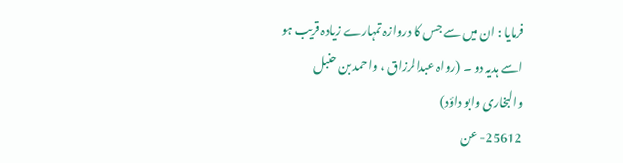فرمایا : ان میں سے جس کا دروازہ تمہارے زیادہ قریب ہو اسے ہدیہ دو ۔ (رواہ عبدالرزاق ، واحمد بن حنبل والبخاری وابو داؤد)
25612- عن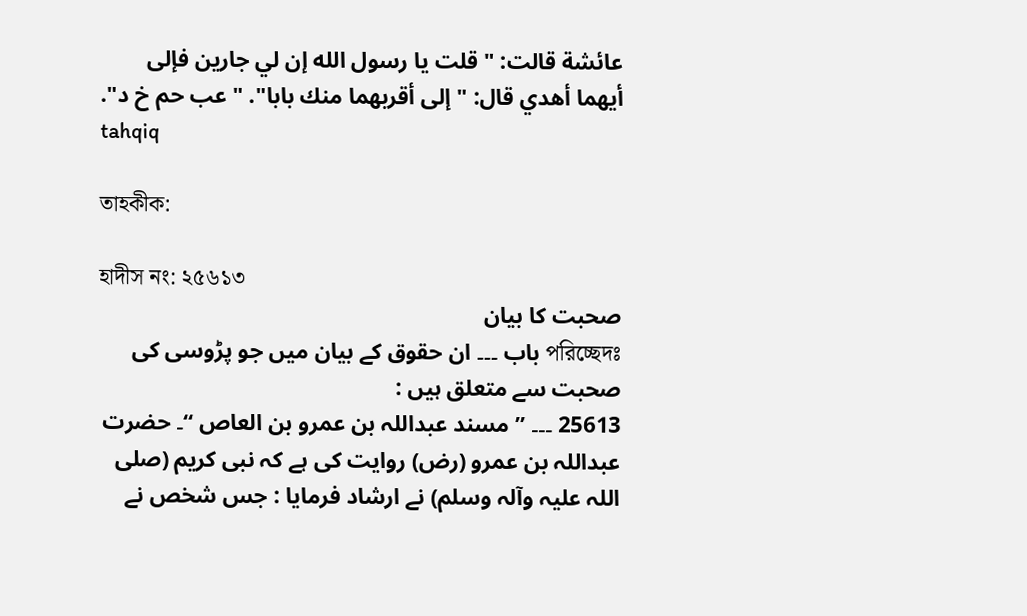عائشة قالت: "قلت يا رسول الله إن لي جارين فإلى أيهما أهدي قال: "إلى أقربهما منك بابا". "عب حم خ د".
tahqiq

তাহকীক:

হাদীস নং: ২৫৬১৩
صحبت کا بیان
পরিচ্ছেদঃ باب ۔۔۔ ان حقوق کے بیان میں جو پڑوسی کی صحبت سے متعلق ہیں :
25613 ۔۔۔ ” مسند عبداللہ بن عمرو بن العاص “۔ حضرت عبداللہ بن عمرو (رض) روایت کی ہے کہ نبی کریم (صلی اللہ علیہ وآلہ وسلم) نے ارشاد فرمایا : جس شخص نے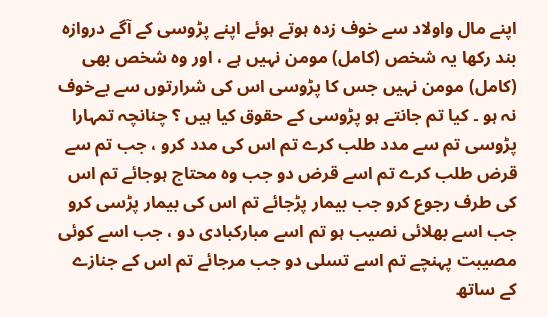اپنے مال واولاد سے خوف زدہ ہوتے ہوئے اپنے پڑوسی کے آگے دروازہ بند رکھا یہ شخص (کامل) مومن نہیں ہے ، اور وہ شخص بھی (کامل) مومن نہیں جس کا پڑوسی اس کی شرارتوں سے بےخوف نہ ہو ۔ کیا تم جانتے ہو پڑوسی کے حقوق کیا ہیں ؟ چنانچہ تمہارا پڑوسی تم سے مدد طلب کرے تم اس کی مدد کرو ، جب تم سے قرض طلب کرے تم اسے قرض دو جب وہ محتاج ہوجائے تم اس کی طرف رجوع کرو جب بیمار پڑجائے تم اس کی بیمار پڑسی کرو جب اسے بھلائی نصیب ہو تم اسے مبارکبادی دو ، جب اسے کوئی مصیبت پہنچے تم اسے تسلی دو جب مرجائے تم اس کے جنازے کے ساتھ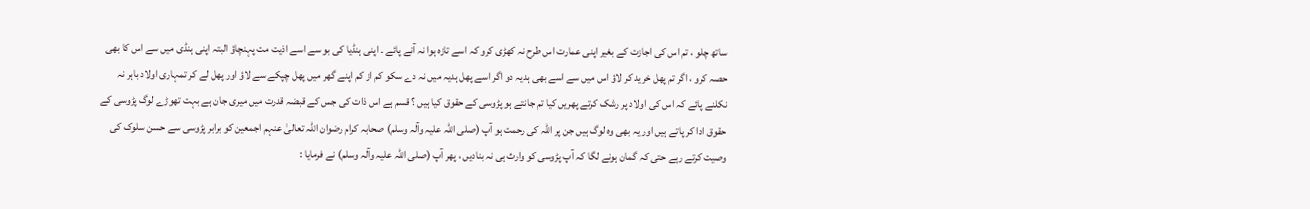ساتھ چلو ، تم اس کی اجازت کے بغیر اپنی عمارت اس طرح نہ کھڑی کرو کہ اسے تازہ ہوا نہ آنے پائے ۔ اپنی ہنڈیا کی بو سے اسے اذیت مت پہنچاؤ البتہ اپنی ہنڈی میں سے اس کا بھی حصہ کرو ، اگر تم پھل خرید کر لاؤ اس میں سے اسے بھی ہدیہ دو اگر اسے پھل ہدیہ میں نہ دے سکو کم از کم اپنے گھر میں پھل چپکے سے لاؤ اور پھل لے کر تمہاری اولاد باہر نہ نکلنے پائے کہ اس کی اولاد پر رشک کرتے پھریں کیا تم جانتے ہو پڑوسی کے حقوق کیا ہیں ؟ قسم ہے اس ذات کی جس کے قبضہ قدرت میں میری جان ہے بہت تھوڑے لوگ پڑوسی کے حقوق ادا کر پاتے ہیں اور یہ بھی وہ لوگ ہیں جن پر اللہ کی رحمت ہو آپ (صلی اللہ علیہ وآلہ وسلم) صحابہ کرام رضوان اللہ تعالیٰ عنہم اجمعین کو برابر پڑوسی سے حسن سلوک کی وصیت کرتے رہے حتی کہ گمان ہونے لگا کہ آپ پڑوسی کو وارث ہی نہ بنادیں ، پھر آپ (صلی اللہ علیہ وآلہ وسلم) نے فرمایا :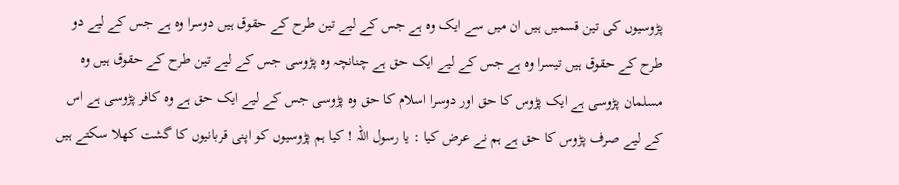پڑوسیوں کی تین قسمیں ہیں ان میں سے ایک وہ ہے جس کے لیے تین طرح کے حقوق ہیں دوسرا وہ ہے جس کے لیے دو طرح کے حقوق ہیں تیسرا وہ ہے جس کے لیے ایک حق ہے چنانچہ وہ پڑوسی جس کے لیے تین طرح کے حقوق ہیں وہ مسلمان پڑوسی ہے ایک پڑوس کا حق اور دوسرا اسلام کا حق وہ پڑوسی جس کے لیے ایک حق ہے وہ کافر پڑوسی ہے اس کے لیے صرف پڑوس کا حق ہے ہم نے عرض کیا : یا رسول اللہ ! کیا ہم پڑوسیوں کو اپنی قربانیوں کا گشت کھلا سکتے ہیں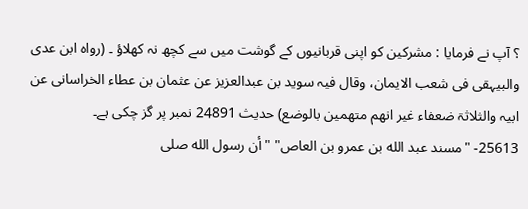؟ آپ نے فرمایا : مشرکین کو اپنی قربانیوں کے گوشت میں سے کچھ نہ کھلاؤ ۔ (رواہ ابن عدی والبیہقی فی شعب الایمان، وقال فیہ سوید بن عبدالعزیز عن عثمان بن عطاء الخراسانی عن ابیہ والثلاثۃ ضعفاء غیر انھم متھمین بالوضع) حدیث 24891 نمبر پر گز چکی ہے۔
25613- "مسند عبد الله بن عمرو بن العاص" "أن رسول الله صلى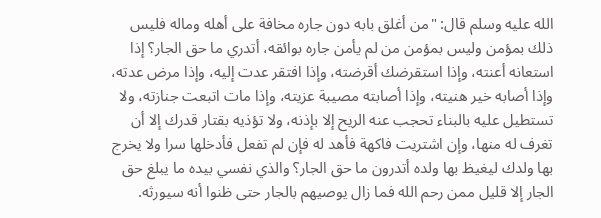الله عليه وسلم قال: "من أغلق بابه دون جاره مخافة على أهله وماله فليس ذلك بمؤمن وليس بمؤمن من لم يأمن جاره بوائقه، أتدري ما حق الجار؟ إذا استعانه أعنته، وإذا استقرضك أقرضته، وإذا افتقر عدت إليه، وإذا مرض عدته، وإذا أصابه خير هنيته، وإذا أصابته مصيبة عزيته، وإذا مات اتبعت جنازته، ولا تستطيل عليه بالبناء تحجب عنه الريح إلا بإذنه، ولا تؤذيه بقتار قدرك إلا أن تغرف له منها، وإن اشتريت فاكهة فأهد له فإن لم تفعل فأدخلها سرا ولا يخرج بها ولدك ليغيظ بها ولده أتدرون ما حق الجار؟ والذي نفسي بيده ما يبلغ حق الجار إلا قليل ممن رحم الله فما زال يوصيهم بالجار حتى ظنوا أنه سيورثه.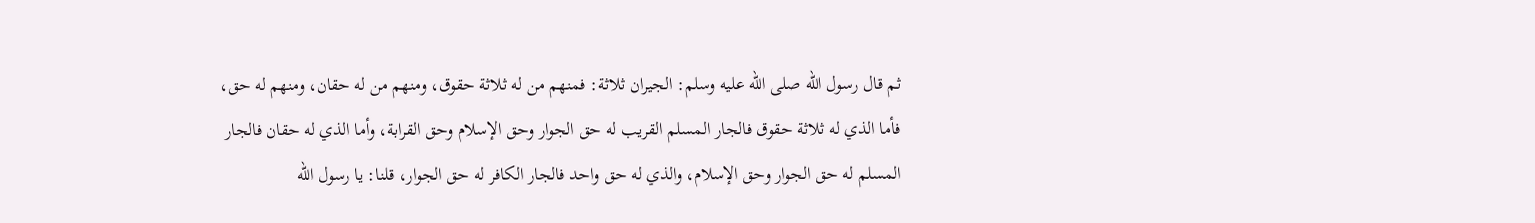ثم قال رسول الله صلى الله عليه وسلم: الجيران ثلاثة: فمنهم من له ثلاثة حقوق، ومنهم من له حقان، ومنهم له حق، فأما الذي له ثلاثة حقوق فالجار المسلم القريب له حق الجوار وحق الإسلام وحق القرابة، وأما الذي له حقان فالجار المسلم له حق الجوار وحق الإسلام، والذي له حق واحد فالجار الكافر له حق الجوار، قلنا: يا رسول الله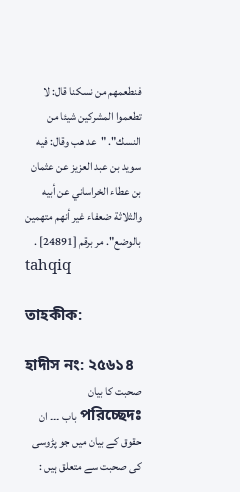فنطعمهم من نسكنا قال: لا تطعموا المشركين شيئا من النسك". "عد هب وقال: فيه سويد بن عبد العزيز عن عثمان بن عطاء الخراساني عن أبيه والثلاثة ضعفاء غير أنهم متهمين بالوضع". مر برقم [24891] .
tahqiq

তাহকীক:

হাদীস নং: ২৫৬১৪
صحبت کا بیان
পরিচ্ছেদঃ باب ۔۔۔ ان حقوق کے بیان میں جو پڑوسی کی صحبت سے متعلق ہیں :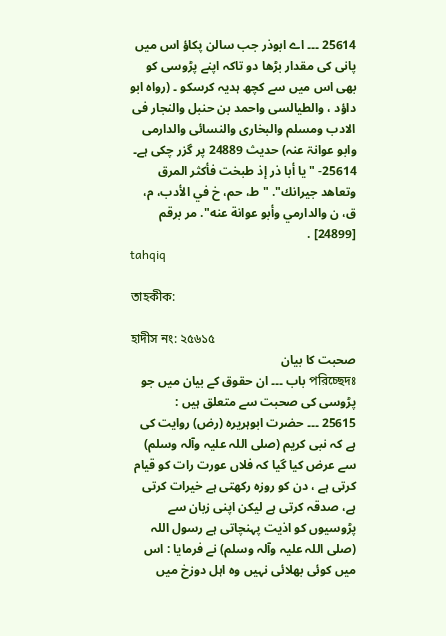25614 ۔۔۔ اے ابوذر جب سالن پکاؤ اس میں پانی کی مقدار بڑھا دو تاکہ اپنے پڑوسی کو بھی اس میں سے کچھ ہدیہ کرسکو ۔ (رواہ ابو داؤد ، والطیالسی واحمد بن حنبل والنجار فی الادب ومسلم والبخاری والنسائی والدارمی وابو عوانۃ عنہ) حدیث 24889 پر گزر چکی ہے۔
25614- "يا أبا ذر إذ طبخت فأكثر المرق وتعاهد جيرانك". "ط، حم، خ في الأدب، م، ق، ن والدارمي وأبو عوانة عنه". مر برقم [24899] .
tahqiq

তাহকীক:

হাদীস নং: ২৫৬১৫
صحبت کا بیان
পরিচ্ছেদঃ باب ۔۔۔ ان حقوق کے بیان میں جو پڑوسی کی صحبت سے متعلق ہیں :
25615 ۔۔۔ حضرت ابوہریرہ (رض) روایت کی ہے کہ نبی کریم (صلی اللہ علیہ وآلہ وسلم) سے عرض کیا گیا کہ فلاں عورت رات کو قیام کرتی ہے ، دن کو روزہ رکھتی ہے خیرات کرتی ہے، صدقہ کرتی ہے لیکن اپنی زبان سے پڑوسیوں کو اذیت پہنچاتی ہے رسول اللہ (صلی اللہ علیہ وآلہ وسلم) نے فرمایا : اس میں کوئی بھلائی نہیں وہ اہل دوزخ میں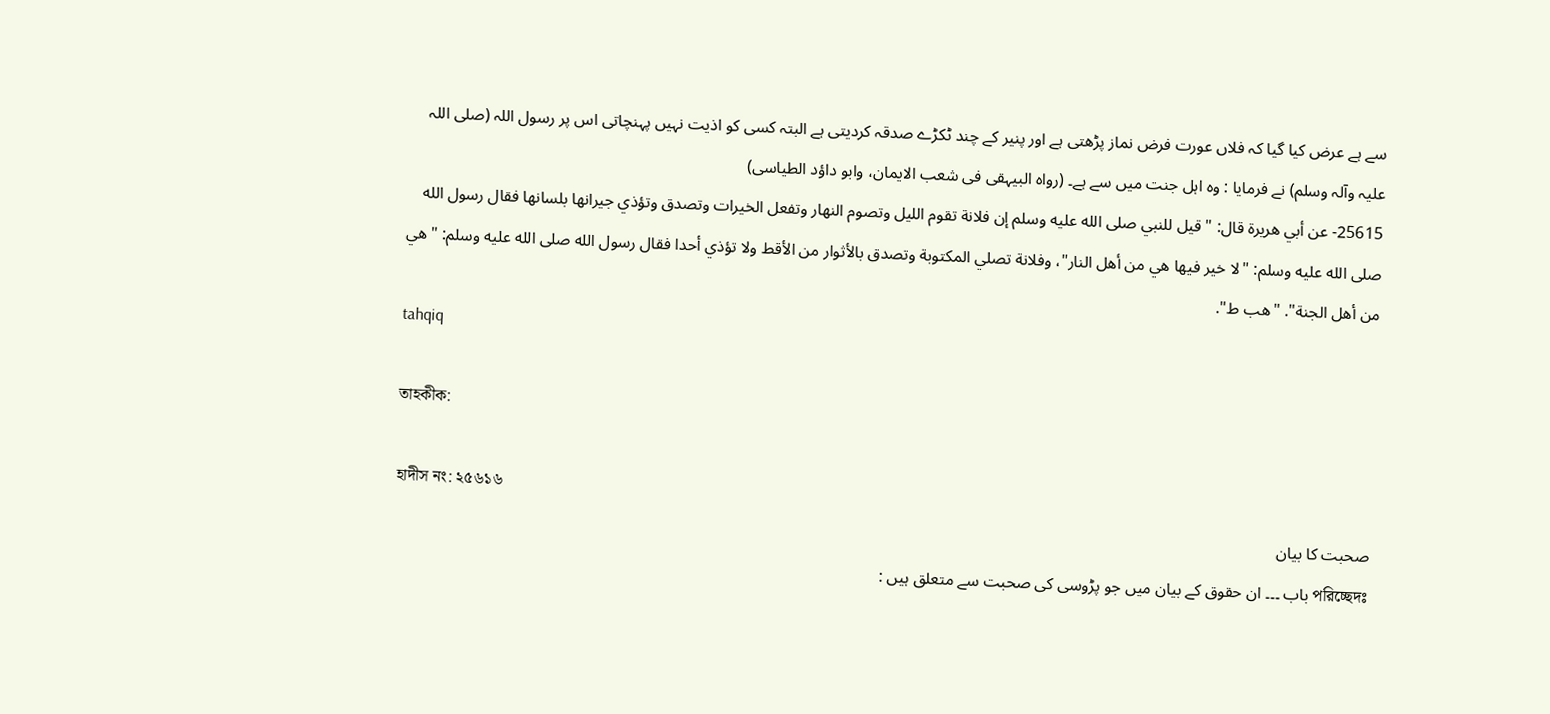سے ہے عرض کیا گیا کہ فلاں عورت فرض نماز پڑھتی ہے اور پنیر کے چند ٹکڑے صدقہ کردیتی ہے البتہ کسی کو اذیت نہیں پہنچاتی اس پر رسول اللہ (صلی اللہ علیہ وآلہ وسلم) نے فرمایا : وہ اہل جنت میں سے ہے۔ (رواہ البیہقی فی شعب الایمان، وابو داؤد الطیاسی)
25615- عن أبي هريرة قال: "قيل للنبي صلى الله عليه وسلم إن فلانة تقوم الليل وتصوم النهار وتفعل الخيرات وتصدق وتؤذي جيرانها بلسانها فقال رسول الله صلى الله عليه وسلم: "لا خير فيها هي من أهل النار"، وفلانة تصلي المكتوبة وتصدق بالأثوار من الأقط ولا تؤذي أحدا فقال رسول الله صلى الله عليه وسلم: "هي من أهل الجنة". "هب ط".
tahqiq

তাহকীক:

হাদীস নং: ২৫৬১৬
صحبت کا بیان
পরিচ্ছেদঃ باب ۔۔۔ ان حقوق کے بیان میں جو پڑوسی کی صحبت سے متعلق ہیں :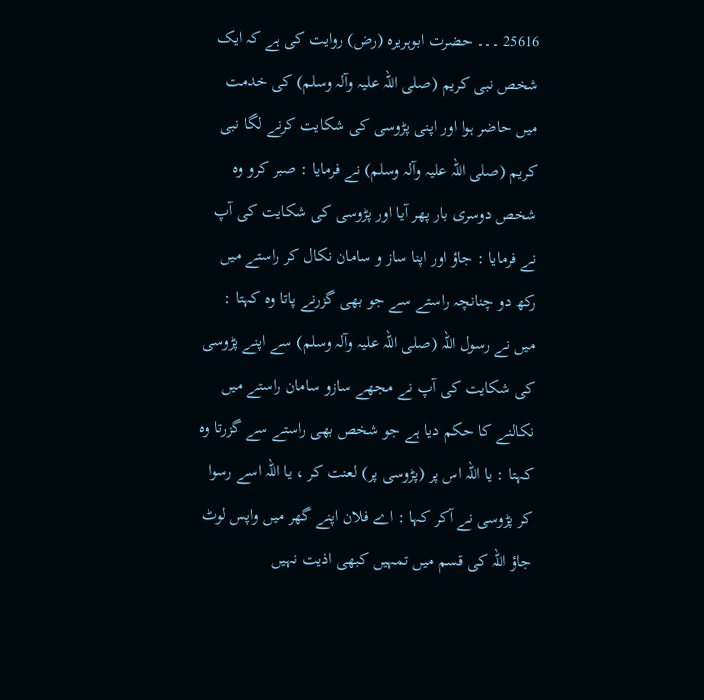25616 ۔۔۔ حضرت ابوہریرہ (رض) روایت کی ہے کہ ایک شخص نبی کریم (صلی اللہ علیہ وآلہ وسلم) کی خدمت میں حاضر ہوا اور اپنی پڑوسی کی شکایت کرنے لگا نبی کریم (صلی اللہ علیہ وآلہ وسلم) نے فرمایا : صبر کرو وہ شخص دوسری بار پھر آیا اور پڑوسی کی شکایت کی آپ نے فرمایا : جاؤ اور اپنا ساز و سامان نکال کر راستے میں رکھ دو چنانچہ راستے سے جو بھی گزرنے پاتا وہ کہتا : میں نے رسول اللہ (صلی اللہ علیہ وآلہ وسلم) سے اپنے پڑوسی کی شکایت کی آپ نے مجھے سازو سامان راستے میں نکالنے کا حکم دیا ہے جو شخص بھی راستے سے گزرتا وہ کہتا : یا اللہ اس پر (پڑوسی پر) لعنت کر ، یا اللہ اسے رسوا کر پڑوسی نے آکر کہا : اے فلان اپنے گھر میں واپس لوٹ جاؤ اللہ کی قسم میں تمہیں کبھی اذیت نہیں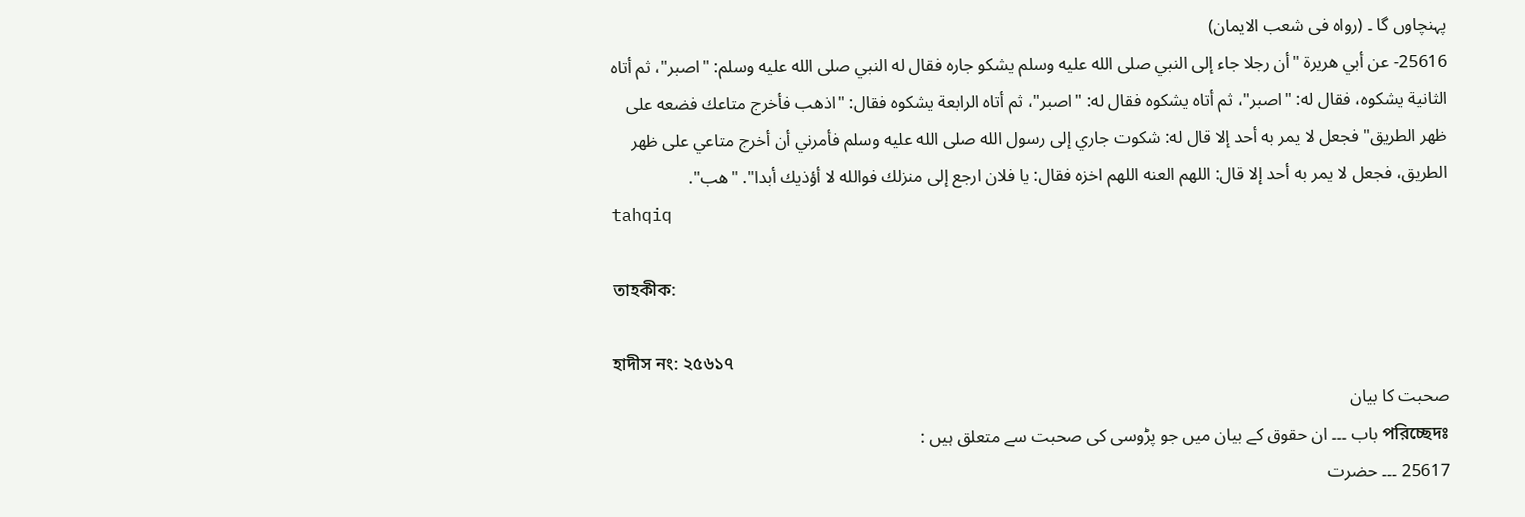پہنچاوں گا ۔ (رواہ فی شعب الایمان)
25616- عن أبي هريرة "أن رجلا جاء إلى النبي صلى الله عليه وسلم يشكو جاره فقال له النبي صلى الله عليه وسلم: "اصبر"، ثم أتاه الثانية يشكوه، فقال له: "اصبر"، ثم أتاه يشكوه فقال له: "اصبر"، ثم أتاه الرابعة يشكوه فقال: "اذهب فأخرج متاعك فضعه على ظهر الطريق" فجعل لا يمر به أحد إلا قال له: شكوت جاري إلى رسول الله صلى الله عليه وسلم فأمرني أن أخرج متاعي على ظهر الطريق، فجعل لا يمر به أحد إلا قال: اللهم العنه اللهم اخزه فقال: يا فلان ارجع إلى منزلك فوالله لا أؤذيك أبدا". "هب".
tahqiq

তাহকীক:

হাদীস নং: ২৫৬১৭
صحبت کا بیان
পরিচ্ছেদঃ باب ۔۔۔ ان حقوق کے بیان میں جو پڑوسی کی صحبت سے متعلق ہیں :
25617 ۔۔۔ حضرت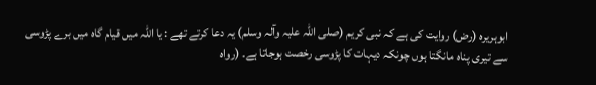ابوہریرہ (رض) روایت کی ہے کہ نبی کریم (صلی اللہ علیہ وآلہ وسلم) یہ دعا کرتے تھے : یا اللہ میں قیام گاہ میں برے پڑوسی سے تیری پناہ مانگتا ہوں چونکہ دیہات کا پڑوسی رخصت ہوجاتا ہے۔ (رواہ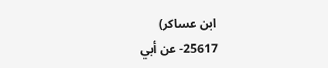ابن عساکر)
25617- عن أبي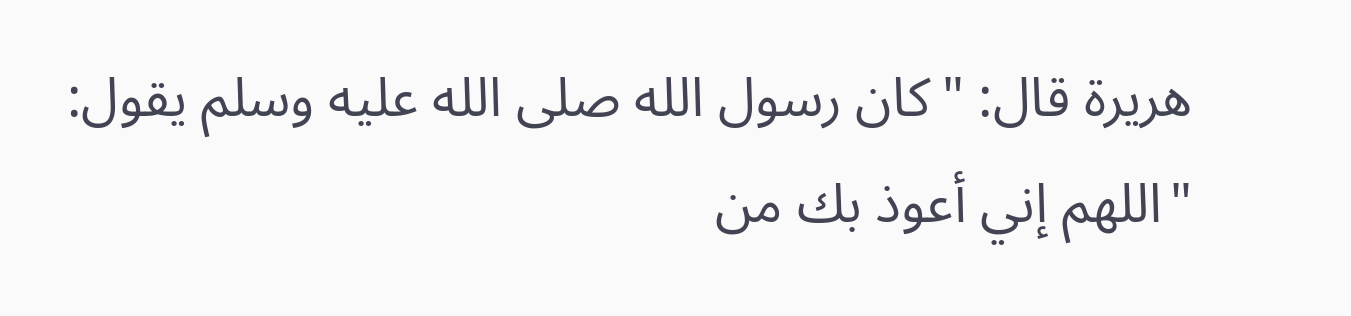هريرة قال: "كان رسول الله صلى الله عليه وسلم يقول: "اللهم إني أعوذ بك من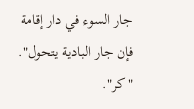جار السوء في دار إقامة فإن جار البادية يتحول". "كر".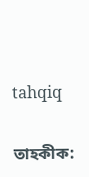tahqiq

তাহকীক: